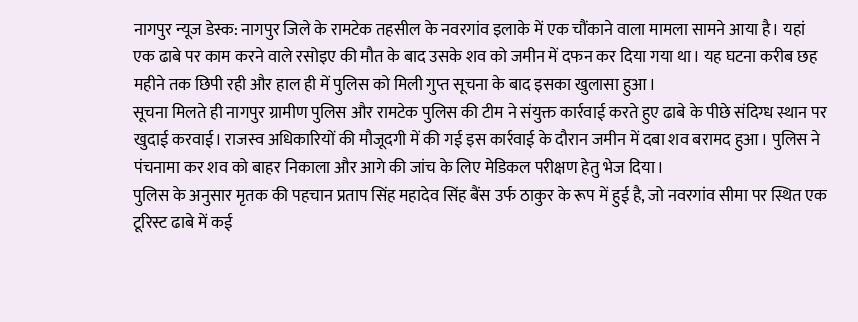नागपुर न्यूज डेस्क: नागपुर जिले के रामटेक तहसील के नवरगांव इलाके में एक चौंकाने वाला मामला सामने आया है। यहां एक ढाबे पर काम करने वाले रसोइए की मौत के बाद उसके शव को जमीन में दफन कर दिया गया था। यह घटना करीब छह महीने तक छिपी रही और हाल ही में पुलिस को मिली गुप्त सूचना के बाद इसका खुलासा हुआ।
सूचना मिलते ही नागपुर ग्रामीण पुलिस और रामटेक पुलिस की टीम ने संयुक्त कार्रवाई करते हुए ढाबे के पीछे संदिग्ध स्थान पर खुदाई करवाई। राजस्व अधिकारियों की मौजूदगी में की गई इस कार्रवाई के दौरान जमीन में दबा शव बरामद हुआ। पुलिस ने पंचनामा कर शव को बाहर निकाला और आगे की जांच के लिए मेडिकल परीक्षण हेतु भेज दिया।
पुलिस के अनुसार मृतक की पहचान प्रताप सिंह महादेव सिंह बैंस उर्फ ठाकुर के रूप में हुई है, जो नवरगांव सीमा पर स्थित एक टूरिस्ट ढाबे में कई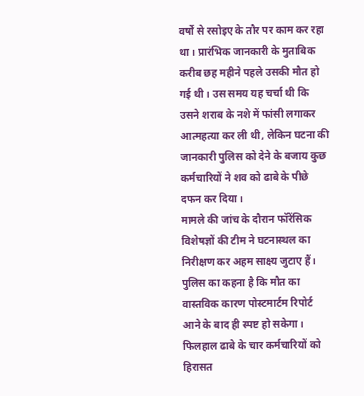वर्षों से रसोइए के तौर पर काम कर रहा था। प्रारंभिक जानकारी के मुताबिक करीब छह महीने पहले उसकी मौत हो गई थी। उस समय यह चर्चा थी कि उसने शराब के नशे में फांसी लगाकर आत्महत्या कर ली थी, लेकिन घटना की जानकारी पुलिस को देने के बजाय कुछ कर्मचारियों ने शव को ढाबे के पीछे दफन कर दिया।
मामले की जांच के दौरान फॉरेंसिक विशेषज्ञों की टीम ने घटनास्थल का निरीक्षण कर अहम साक्ष्य जुटाए हैं। पुलिस का कहना है कि मौत का वास्तविक कारण पोस्टमार्टम रिपोर्ट आने के बाद ही स्पष्ट हो सकेगा। फिलहाल ढाबे के चार कर्मचारियों को हिरासत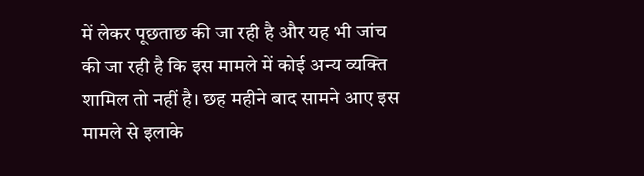में लेकर पूछताछ की जा रही है और यह भी जांच की जा रही है कि इस मामले में कोई अन्य व्यक्ति शामिल तो नहीं है। छह महीने बाद सामने आए इस मामले से इलाके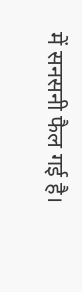में सनसनी फैल गई है।